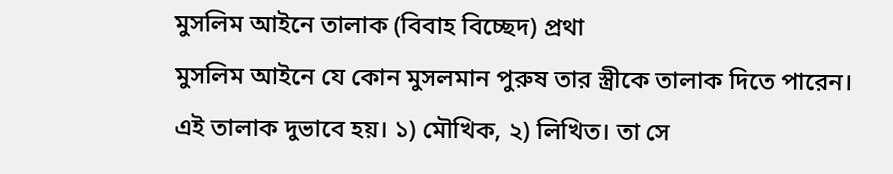মুসলিম আইনে তালাক (বিবাহ বিচ্ছেদ) প্রথা
মুসলিম আইনে যে কোন মুসলমান পুরুষ তার স্ত্রীকে তালাক দিতে পারেন। এই তালাক দুভাবে হয়। ১) মৌখিক, ২) লিখিত। তা সে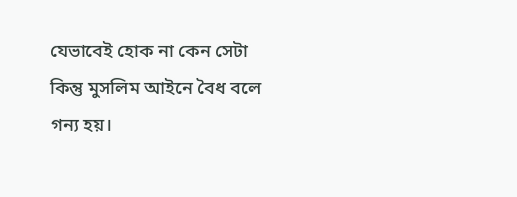যেভাবেই হোক না কেন সেটা কিন্তু মুসলিম আইনে বৈধ বলে গন্য হয়।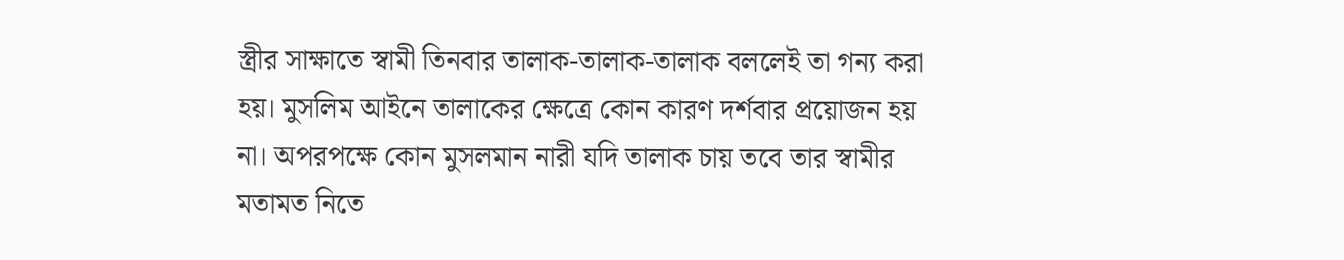স্ত্রীর সাক্ষাতে স্বামী তিনবার তালাক-তালাক-তালাক বললেই তা গন্য করা হয়। মুসলিম আইনে তালাকের ক্ষেত্রে কোন কারণ দর্শবার প্রয়োজন হয় না। অপরপক্ষে কোন মুসলমান নারী যদি তালাক চায় তবে তার স্বামীর মতামত নিতে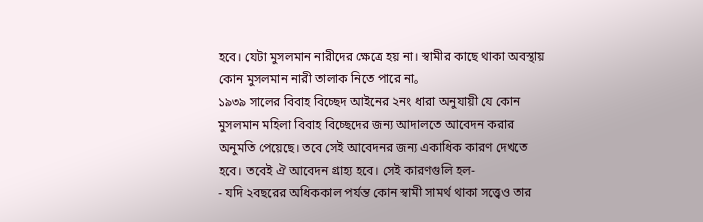হবে। যেটা মুসলমান নারীদের ক্ষেত্রে হয় না। স্বামীর কাছে থাকা অবস্থায় কোন মুসলমান নারী তালাক নিতে পারে না。
১৯৩৯ সালের বিবাহ বিচ্ছেদ আইনের ২নং ধারা অনুযায়ী যে কোন মুসলমান মহিলা বিবাহ বিচ্ছেদের জন্য আদালতে আবেদন করার অনুমতি পেয়েছে। তবে সেই আবেদনর জন্য একাধিক কারণ দেখতে হবে। তবেই ঐ আবেদন গ্রাহ্য হবে। সেই কারণগুলি হল-
- যদি ২বছরের অধিককাল পর্যন্ত কোন স্বামী সামর্থ থাকা সত্ত্বেও তার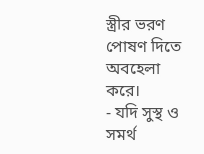স্ত্রীর ভরণ পোষণ দিতে অবহেলা করে।
- যদি সুস্থ ও সমর্থ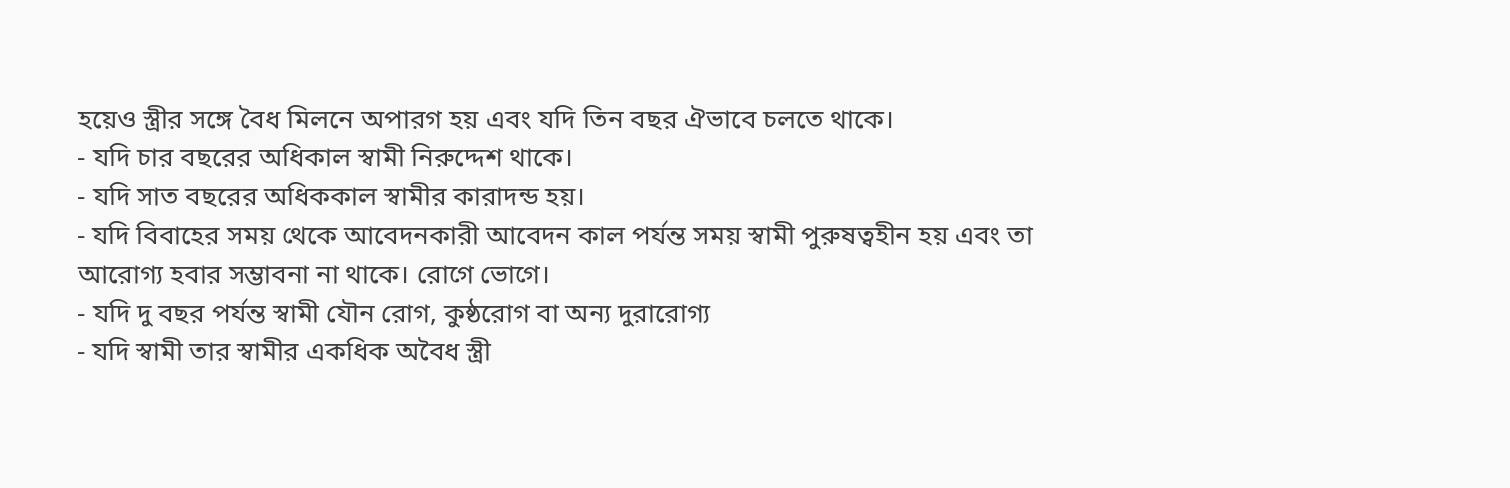হয়েও স্ত্রীর সঙ্গে বৈধ মিলনে অপারগ হয় এবং যদি তিন বছর ঐভাবে চলতে থাকে।
- যদি চার বছরের অধিকাল স্বামী নিরুদ্দেশ থাকে।
- যদি সাত বছরের অধিককাল স্বামীর কারাদন্ড হয়।
- যদি বিবাহের সময় থেকে আবেদনকারী আবেদন কাল পর্যন্ত সময় স্বামী পুরুষত্বহীন হয় এবং তা আরোগ্য হবার সম্ভাবনা না থাকে। রোগে ভোগে।
- যদি দু বছর পর্যন্ত স্বামী যৌন রোগ, কুষ্ঠরোগ বা অন্য দুরারোগ্য
- যদি স্বামী তার স্বামীর একধিক অবৈধ স্ত্রী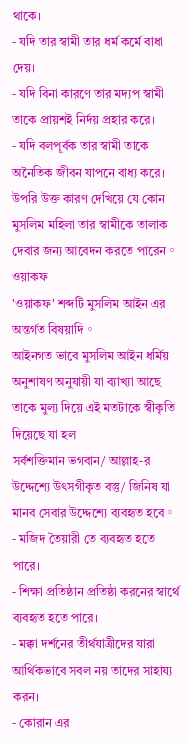থাকে।
- যদি তার স্বামী তার ধর্ম কর্মে বাধা দেয়।
- যদি বিনা কারণে তার মদ্যপ স্বামী তাকে প্রায়শই নির্দয় প্রহার করে।
- যদি বলপূর্বক তার স্বামী তাকে অনৈতিক জীবন যাপনে বাধ্য করে।
উপরি উক্ত কারণ দেখিয়ে যে কোন মুসলিম মহিলা তার স্বামীকে তালাক দেবার জন্য আবেদন করতে পারেন。
ওয়াকফ
'ওয়াকফ' শব্দটি মুসলিম আইন এর অন্তর্গত বিষয়াদি。
আইনগত ভাবে মুসলিম আইন ধর্মিয় অনুশাষণ অনুযায়ী যা ব্যাখ্যা আছে তাকে মুল্য দিয়ে এই মতটাকে স্বীকৃতি দিয়েছে যা হল
সর্বশক্তিমান ভগবান/ আল্লাহ-র উদ্দেশ্যে উৎসগীকৃত বস্তু/ জিনিষ যা মানব সেবার উদ্দেশ্যে ব্যবহৃত হবে。
- মজিদ তৈয়ারী তে ব্যবহৃত হতে পারে।
- শিক্ষা প্রতিষ্ঠান প্রতিষ্ঠা করনের স্বার্থে ব্যবহৃত হতে পারে।
- মক্কা দর্শনের তীর্থযাত্রীদের যারা আর্থিকভাবে সবল নয় তাদের সাহায্য করন।
- কোরান এর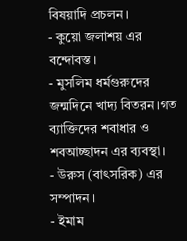বিষয়াদি প্রচলন।
- কুয়ো জলাশয় এর বন্দোবস্ত।
- মুসলিম ধর্মগুরুদের জন্মদিনে খাদ্য বিতরন।গত ব্যাক্তিদের শবাধার ও শবআচ্ছাদন এর ব্যবস্থা।
- উরুস (বাৎসরিক) এর সম্পাদন।
- ইমাম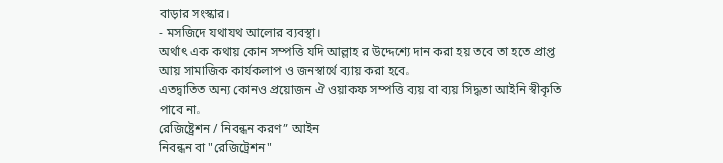বাড়ার সংস্কার।
- মসজিদে যথাযথ আলোর ব্যবস্থা।
অর্থাৎ এক কথায় কোন সম্পত্তি যদি আল্লাহ র উদ্দেশ্যে দান করা হয় তবে তা হতে প্রাপ্ত আয় সামাজিক কার্যকলাপ ও জনস্বার্থে ব্যায় করা হবে。
এতদ্বাতিত অন্য কোনও প্রয়োজন ঐ ওয়াকফ সম্পত্তি ব্যয় বা ব্যয় সিদ্ধতা আইনি স্বীকৃতি পাবে না。
রেজিষ্ট্রেশন / নিবন্ধন করণ” আইন
নিবন্ধন বা "রেজিট্রেশন"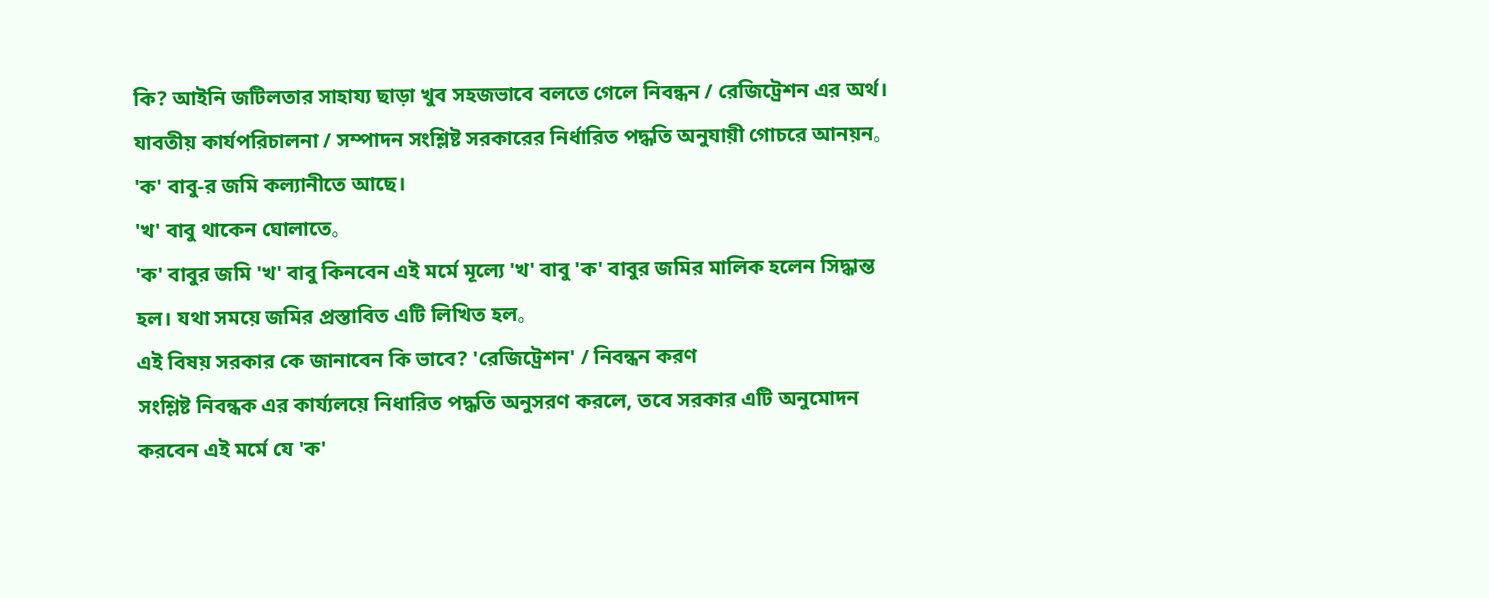কি? আইনি জটিলতার সাহায্য ছাড়া খুব সহজভাবে বলতে গেলে নিবন্ধন / রেজিট্রেশন এর অর্থ।
যাবতীয় কার্যপরিচালনা / সম্পাদন সংশ্লিষ্ট সরকারের নির্ধারিত পদ্ধতি অনুযায়ী গোচরে আনয়ন。
'ক' বাবু-র জমি কল্যানীতে আছে।
'খ' বাবু থাকেন ঘোলাতে。
'ক' বাবুর জমি 'খ' বাবু কিনবেন এই মর্মে মূল্যে 'খ' বাবু 'ক' বাবুর জমির মালিক হলেন সিদ্ধান্ত হল। যথা সময়ে জমির প্রস্তাবিত এটি লিখিত হল。
এই বিষয় সরকার কে জানাবেন কি ভাবে? 'রেজিট্রেশন' / নিবন্ধন করণ
সংশ্লিষ্ট নিবন্ধক এর কার্য্যলয়ে নিধারিত পদ্ধতি অনুসরণ করলে, তবে সরকার এটি অনুমোদন করবেন এই মর্মে যে 'ক'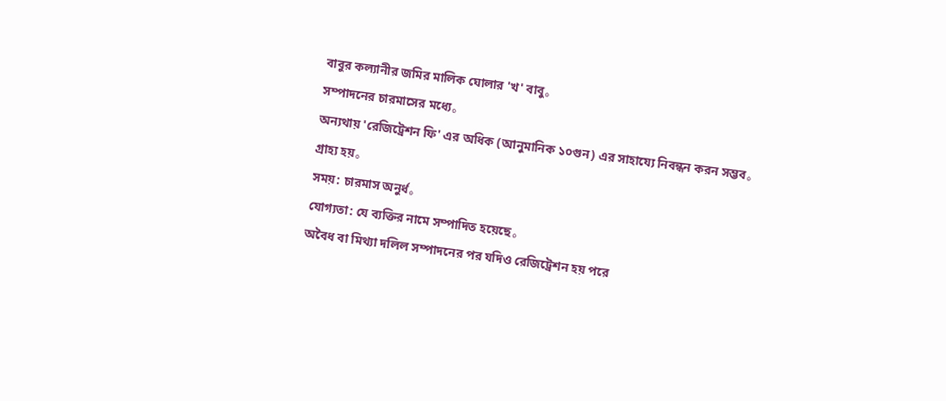বাবুর কল্যানীর জমির মালিক ঘোলার 'খ' বাবু。
সম্পাদনের চারমাসের মধ্যে。
অন্যথায় 'রেজিট্রেশন ফি' এর অধিক (আনুমানিক ১০গুন) এর সাহায্যে নিবন্ধন করন সম্ভব。
গ্রাহ্য হয়。
সময়: চারমাস অনুর্ধ。
যোগ্যতা: যে ব্যক্তির নামে সম্পাদিত হয়েছে。
অবৈধ বা মিথ্যা দলিল সম্পাদনের পর যদিও রেজিট্রেশন হয় পরে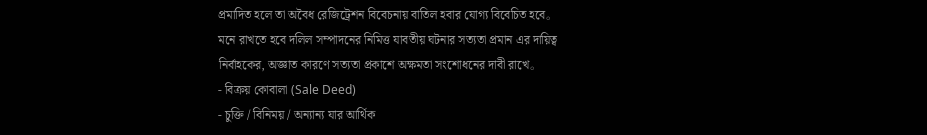প্রমাদিত হলে তা অবৈধ রেজিট্রেশন বিবেচনায় বাতিল হবার যোগ্য বিবেচিত হবে。
মনে রাখতে হবে দলিল সম্পাদনের নিমিত্ত যাবতীয় ঘটনার সত্যতা প্রমান এর দায়িত্ব নির্বাহকের, অজ্ঞাত কারণে সত্যতা প্রকাশে অক্ষমতা সংশোধনের দাবী রাখে。
- বিক্রয় কোবালা (Sale Deed)
- চুক্তি / বিনিময় / অন্যান্য যার আর্থিক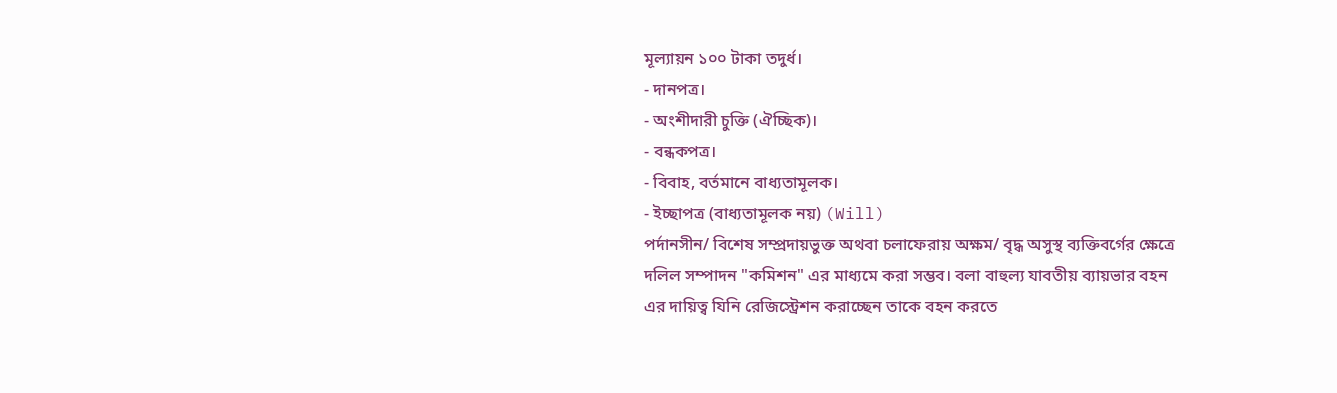মূল্যায়ন ১০০ টাকা তদুর্ধ।
- দানপত্র।
- অংশীদারী চুক্তি (ঐচ্ছিক)।
- বন্ধকপত্র।
- বিবাহ, বর্তমানে বাধ্যতামূলক।
- ইচ্ছাপত্র (বাধ্যতামূলক নয়) (Will)
পর্দানসীন/ বিশেষ সম্প্রদায়ভুক্ত অথবা চলাফেরায় অক্ষম/ বৃদ্ধ অসুস্থ ব্যক্তিবর্গের ক্ষেত্রে দলিল সম্পাদন "কমিশন" এর মাধ্যমে করা সম্ভব। বলা বাহুল্য যাবতীয় ব্যায়ভার বহন এর দায়িত্ব যিনি রেজিস্ট্রেশন করাচ্ছেন তাকে বহন করতে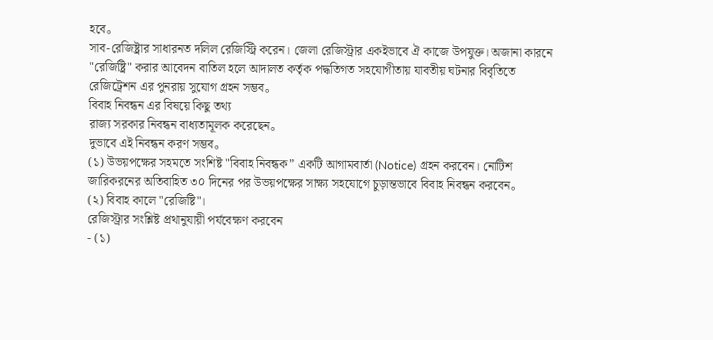হবে。
সাব-রেজিষ্ট্রার সাধারনত দলিল রেজিস্ট্রি করেন। জেলা রেজিস্ট্রার একইভাবে ঐ কাজে উপযুক্ত। অজানা কারনে "রেজিষ্ট্রি" করার আবেদন বাতিল হলে আদালত কর্তৃক পদ্ধতিগত সহযোগীতায় যাবতীয় ঘটনার বিবৃতিতে রেজিট্রেশন এর পুনরায় সুযোগ গ্রহন সম্ভব。
বিবাহ নিবন্ধন এর বিষয়ে কিছু তথ্য
রাজ্য সরকার নিবন্ধন বাধ্যতামূলক করেছেন。
দুভাবে এই নিবন্ধন করণ সম্ভব。
(১) উভয়পক্ষের সহমতে সংশিষ্ট "বিবাহ নিবন্ধক” একটি আগামবার্তা (Notice) গ্রহন করবেন। নোটিশ জারিকরনের অতিবাহিত ৩০ দিনের পর উভয়পক্ষের সাক্ষ্য সহযোগে চুড়ান্তভাবে বিবাহ নিবন্ধন করবেন。
(২) বিবাহ কালে "রেজিষ্টি"।
রেজিস্ট্রার সংশ্লিষ্ট প্রথানুযায়ী পর্যবেক্ষণ করবেন
- (১)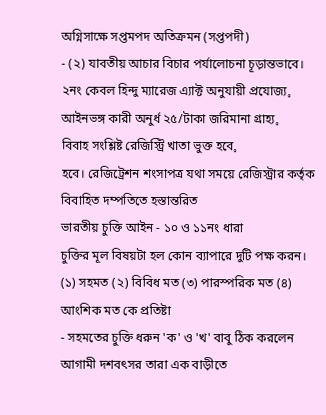অগ্নিসাক্ষে সপ্তমপদ অতিক্রমন (সপ্তপদী)
- (২) যাবতীয় আচার বিচার পর্যালোচনা চূড়ান্তভাবে।
২নং কেবল হিন্দু ম্যারেজ এ্যাক্ট অনুযায়ী প্রযোজ্য。
আইনভঙ্গ কারী অনুর্ধ ২৫/টাকা জরিমানা গ্রাহ্য。
বিবাহ সংশ্লিষ্ট রেজিস্ট্রি খাতা ভুক্ত হবে。
হবে। রেজিট্রেশন শংসাপত্র যথা সময়ে রেজিস্ট্রার কর্তৃক বিবাহিত দম্পতিতে হস্তান্তরিত
ভারতীয় চুক্তি আইন - ১০ ও ১১নং ধারা
চুক্তির মূল বিষয়টা হল কোন ব্যাপারে দুটি পক্ষ করন। (১) সহমত (২) বিবিধ মত (৩) পারস্পরিক মত (৪) আংশিক মত কে প্রতিষ্টা
- সহমতের চুক্তি ধরুন 'ক' ও 'খ' বাবু ঠিক করলেন আগামী দশবৎসর তারা এক বাড়ীতে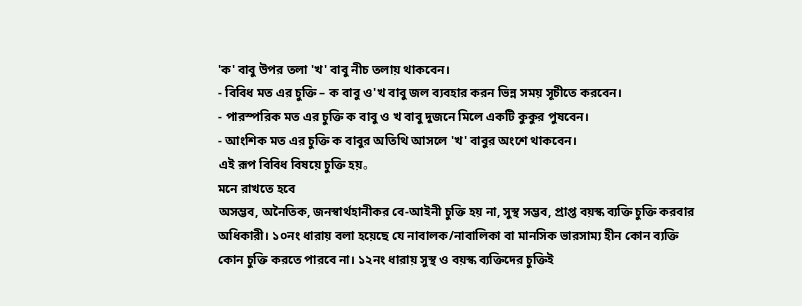'ক' বাবু উপর তলা 'খ' বাবু নীচ তলায় থাকবেন।
- বিবিধ মত এর চুক্তি – ক বাবু ও'খ বাবু জল ব্যবহার করন ভিন্ন সময় সূচীতে করবেন।
- পারস্পরিক মত এর চুক্তি ক বাবু ও খ বাবু দুজনে মিলে একটি কুকুর পুষবেন।
- আংশিক মত এর চুক্তি ক বাবুর অতিথি আসলে 'খ' বাবুর অংশে থাকবেন।
এই রূপ বিবিধ বিষয়ে চুক্তি হয়。
মনে রাখতে হবে
অসম্ভব, অনৈতিক, জনস্বার্থহানীকর বে-আইনী চুক্তি হয় না, সুস্থ সম্ভব, প্রাপ্ত বয়স্ক ব্যক্তি চুক্তি করবার অধিকারী। ১০নং ধারায় বলা হয়েছে যে নাবালক/নাবালিকা বা মানসিক ভারসাম্য হীন কোন ব্যক্তি কোন চুক্তি করতে পারবে না। ১২নং ধারায় সুস্থ ও বয়স্ক ব্যক্তিদের চুক্তিই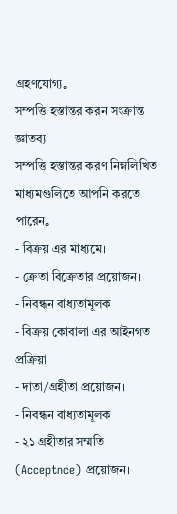গ্রহণযোগ্য。
সম্পত্তি হস্তান্তর করন সংক্রান্ত জ্ঞাতব্য
সম্পত্তি হস্তান্তর করণ নিম্নলিখিত মাধ্যমগুলিতে আপনি করতে পারেন。
- বিক্রয় এর মাধ্যমে।
- ক্রেতা বিক্রেতার প্রয়োজন।
- নিবন্ধন বাধ্যতামূলক
- বিক্রয় কোবালা এর আইনগত প্রক্রিয়া
- দাতা/গ্রহীতা প্রয়োজন।
- নিবন্ধন বাধ্যতামূলক
- ২১ গ্রহীতার সম্মতি (Acceptnce) প্রয়োজন।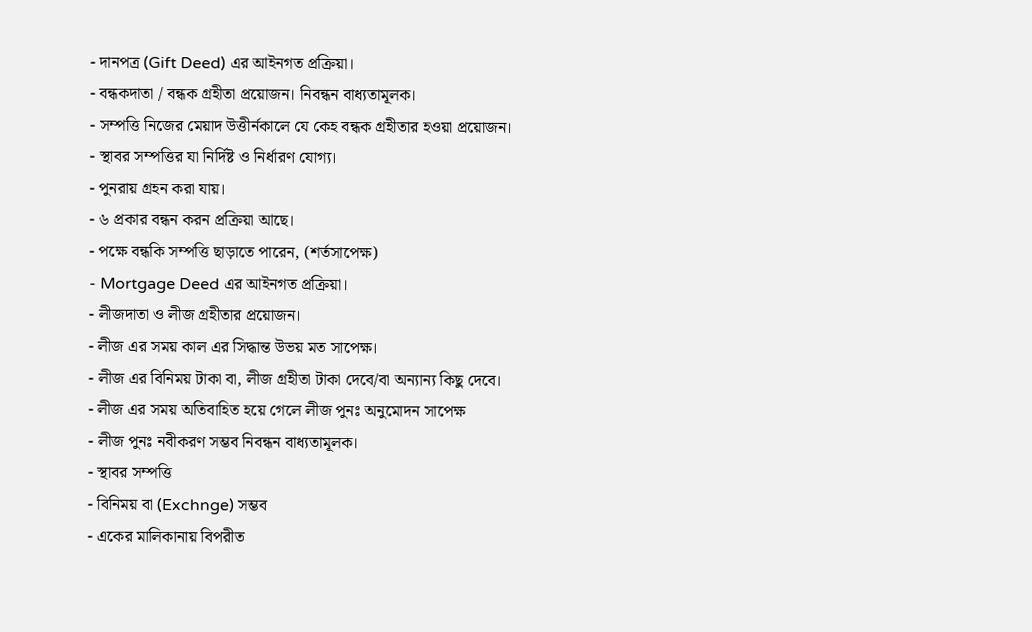- দানপত্র (Gift Deed) এর আইনগত প্রক্রিয়া।
- বন্ধকদাতা / বন্ধক গ্রহীতা প্রয়োজন। নিবন্ধন বাধ্যতামূলক।
- সম্পত্তি নিজের মেয়াদ উত্তীর্নকালে যে কেহ বন্ধক গ্রহীতার হওয়া প্রয়োজন।
- স্থাবর সম্পত্তির যা নির্দিষ্ট ও নির্ধারণ যোগ্য।
- পুনরায় গ্রহন করা যায়।
- ৬ প্রকার বন্ধন করন প্রক্রিয়া আছে।
- পক্ষে বন্ধকি সম্পত্তি ছাড়াতে পারেন, (শর্তসাপেক্ষ)
- Mortgage Deed এর আইনগত প্রক্রিয়া।
- লীজদাতা ও লীজ গ্রহীতার প্রয়োজন।
- লীজ এর সময় কাল এর সিদ্ধান্ত উভয় মত সাপেক্ষ।
- লীজ এর বিনিময় টাকা বা, লীজ গ্রহীতা টাকা দেবে/বা অন্যান্য কিছু দেবে।
- লীজ এর সময় অতিবাহিত হয়ে গেলে লীজ পুনঃ অনুমোদন সাপেক্ষ
- লীজ পুনঃ নবীকরণ সম্ভব নিবন্ধন বাধ্যতামূলক।
- স্থাবর সম্পত্তি
- বিনিময় বা (Exchnge) সম্ভব
- একের মালিকানায় বিপরীত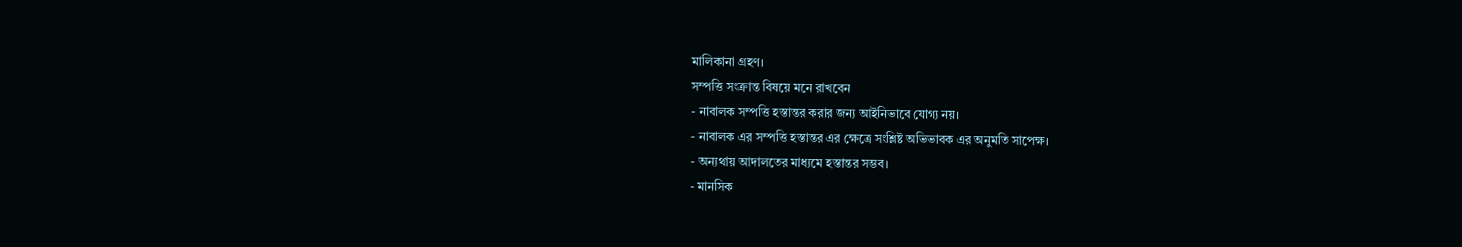মালিকানা গ্রহণ।
সম্পত্তি সংক্রান্ত বিষয়ে মনে রাখবেন
- নাবালক সম্পত্তি হস্তান্তর করার জন্য আইনিভাবে যোগ্য নয়।
- নাবালক এর সম্পত্তি হস্তান্তর এর ক্ষেত্রে সংশ্লিষ্ট অভিভাবক এর অনুমতি সাপেক্ষ।
- অন্যথায় আদালতের মাধ্যমে হস্তান্তর সম্ভব।
- মানসিক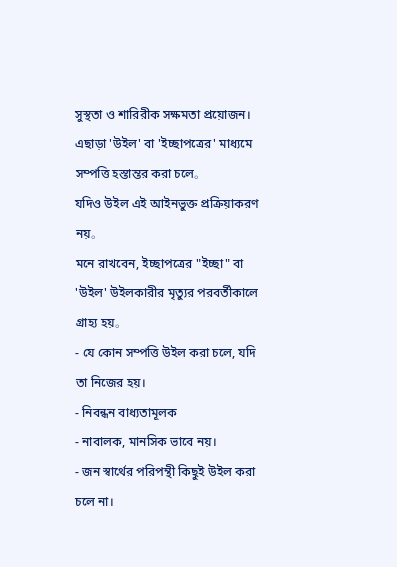সুস্থতা ও শারিরীক সক্ষমতা প্রয়োজন।
এছাড়া 'উইল' বা 'ইচ্ছাপত্রের' মাধ্যমে সম্পত্তি হস্তান্তর করা চলে。
যদিও উইল এই আইনভুক্ত প্রক্রিয়াকরণ নয়。
মনে রাখবেন, ইচ্ছাপত্রের "ইচ্ছা" বা 'উইল' উইলকারীর মৃত্যুর পরবর্তীকালে গ্রাহ্য হয়。
- যে কোন সম্পত্তি উইল করা চলে, যদি তা নিজের হয়।
- নিবন্ধন বাধ্যতামূলক
- নাবালক, মানসিক ভাবে নয়।
- জন স্বার্থের পরিপন্থী কিছুই উইল করা চলে না।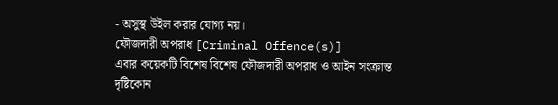- অসুস্থ উইল করার যোগ্য নয়।
ফৌজদারী অপরাধ [Criminal Offence(s)]
এবার কয়েকটি বিশেষ বিশেষ ফৌজদারী অপরাধ ও আইন সংক্রান্ত দৃষ্টিকোন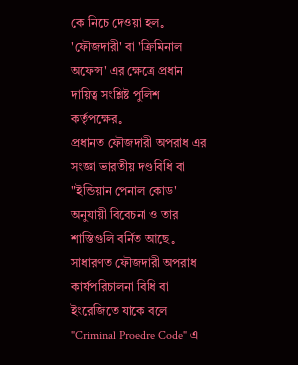কে নিচে দেওয়া হল。
'ফৌজদারী' বা 'ক্রিমিনাল অফেন্স' এর ক্ষেত্রে প্রধান দায়িত্ব সংশ্লিষ্ট পুলিশ কর্তৃপক্ষের。
প্রধানত ফৌজদারী অপরাধ এর সংজ্ঞা ভারতীয় দণ্ডবিধি বা "ইন্ডিয়ান পেনাল কোড' অনুযায়ী বিবেচনা ও তার শাস্তিগুলি বর্নিত আছে。
সাধারণত ফৌজদারী অপরাধ কার্যপরিচালনা বিধি বা ইংরেজিতে যাকে বলে "Criminal Proedre Code" এ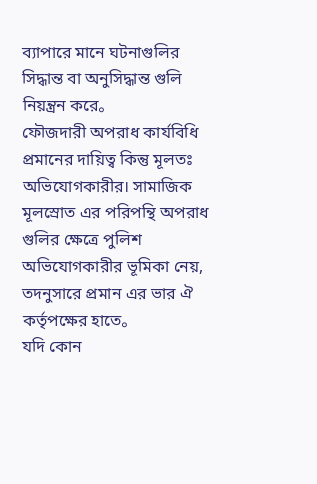ব্যাপারে মানে ঘটনাগুলির সিদ্ধান্ত বা অনুসিদ্ধান্ত গুলি নিয়ন্ত্রন করে。
ফৌজদারী অপরাধ কার্যবিধি প্রমানের দায়িত্ব কিন্তু মূলতঃ অভিযোগকারীর। সামাজিক মূলস্রোত এর পরিপন্থি অপরাধ গুলির ক্ষেত্রে পুলিশ অভিযোগকারীর ভূমিকা নেয়, তদনুসারে প্রমান এর ভার ঐ কর্তৃপক্ষের হাতে。
যদি কোন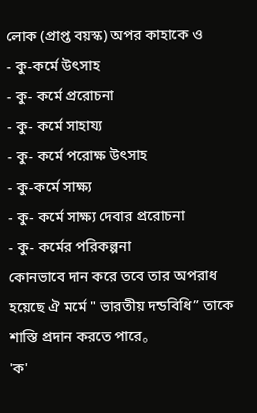লোক (প্রাপ্ত বয়স্ক) অপর কাহাকে ও
- কু-কর্মে উৎসাহ
- কু- কর্মে প্ররোচনা
- কু- কর্মে সাহায্য
- কু- কর্মে পরোক্ষ উৎসাহ
- কু-কর্মে সাক্ষ্য
- কু- কর্মে সাক্ষ্য দেবার প্ররোচনা
- কু- কর্মের পরিকল্পনা
কোনভাবে দান করে তবে তার অপরাধ হয়েছে ঐ মর্মে " ভারতীয় দন্ডবিধি” তাকে শাস্তি প্রদান করতে পারে。
'ক'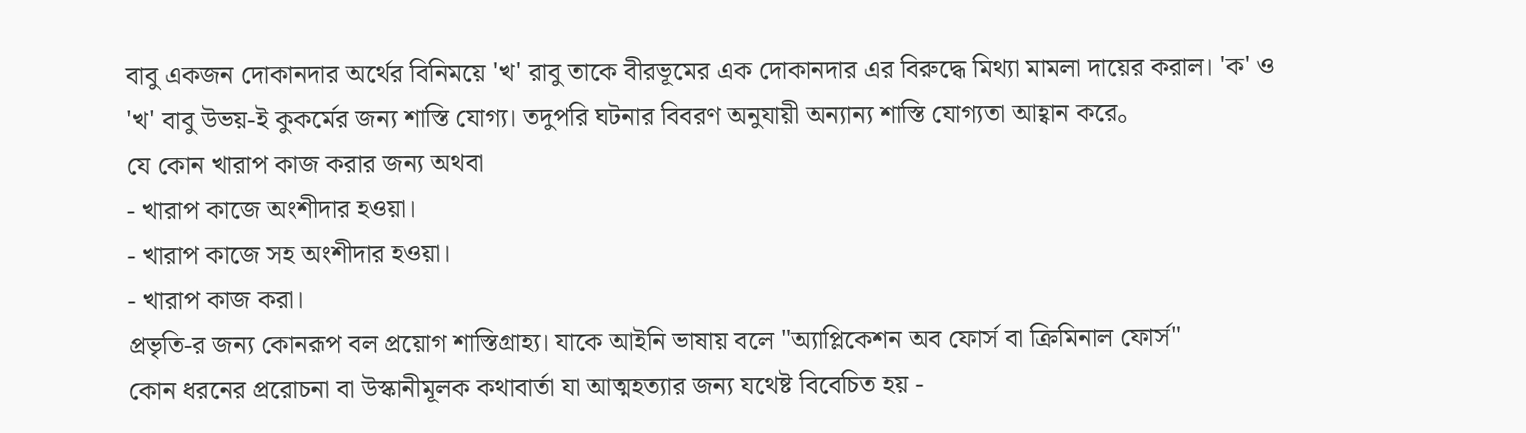বাবু একজন দোকানদার অর্থের বিনিময়ে 'খ' রাবু তাকে বীরভূমের এক দোকানদার এর বিরুদ্ধে মিথ্যা মামলা দায়ের করাল। 'ক' ও 'খ' বাবু উভয়-ই কুকর্মের জন্য শাস্তি যোগ্য। তদুপরি ঘটনার বিবরণ অনুযায়ী অন্যান্য শাস্তি যোগ্যতা আহ্বান করে。
যে কোন খারাপ কাজ করার জন্য অথবা
- খারাপ কাজে অংশীদার হওয়া।
- খারাপ কাজে সহ অংশীদার হওয়া।
- খারাপ কাজ করা।
প্রভৃতি-র জন্য কোনরূপ বল প্রয়োগ শাস্তিগ্রাহ্য। যাকে আইনি ভাষায় বলে "অ্যাপ্লিকেশন অব ফোর্স বা ক্রিমিনাল ফোর্স"
কোন ধরনের প্ররোচনা বা উস্কানীমূলক কথাবার্তা যা আত্মহত্যার জন্য যথেষ্ট বিবেচিত হয় -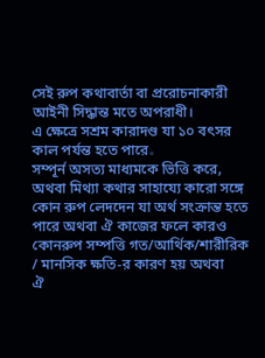সেই রুপ কথাবার্তা বা প্ররোচনাকারী আইনী সিদ্ধান্ত মতে অপরাধী।
এ ক্ষেত্রে সশ্রম কারাদণ্ড যা ১০ বৎসর কাল পর্যন্ত হতে পারে。
সম্পূর্ন অসত্য মাধ্যমকে ভিত্তি করে, অথবা মিথ্যা কথার সাহায্যে কারো সঙ্গে কোন রুপ লেদদেন যা অর্থ সংক্রান্ত হতে পারে অথবা ঐ কাজের ফলে কারও কোনরুপ সম্পত্তি গত/আর্থিক/শারীরিক / মানসিক ক্ষতি-র কারণ হয় অথবা
ঐ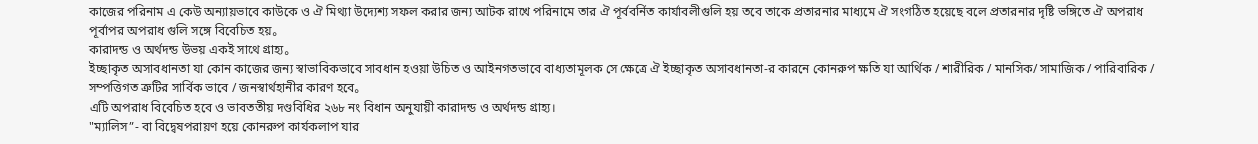কাজের পরিনাম এ কেউ অন্যায়ভাবে কাউকে ও ঐ মিথ্যা উদ্যেশ্য সফল করার জন্য আটক রাখে পরিনামে তার ঐ পূর্ববর্নিত কার্যাবলীগুলি হয় তবে তাকে প্রতারনার মাধ্যমে ঐ সংগঠিত হয়েছে বলে প্রতারনার দৃষ্টি ভঙ্গিতে ঐ অপরাধ পূর্বাপর অপরাধ গুলি সঙ্গে বিবেচিত হয়。
কারাদন্ড ও অর্থদন্ড উভয় একই সাথে গ্রাহ্য。
ইচ্ছাকৃত অসাবধানতা যা কোন কাজের জন্য স্বাভাবিকভাবে সাবধান হওয়া উচিত ও আইনগতভাবে বাধ্যতামূলক সে ক্ষেত্রে ঐ ইচ্ছাকৃত অসাবধানতা-র কারনে কোনরুপ ক্ষতি যা আর্থিক / শারীরিক / মানসিক/ সামাজিক / পারিবারিক / সম্পত্তিগত ত্রুটির সার্বিক ভাবে / জনস্বার্থহানীর কারণ হবে。
এটি অপরাধ বিবেচিত হবে ও ভাবততীয় দণ্ডবিধির ২৬৮ নং বিধান অনুযায়ী কারাদন্ড ও অর্থদন্ড গ্রাহ্য।
"ম্যালিস”- বা বিদ্বেষপরায়ণ হয়ে কোনরুপ কার্যকলাপ যার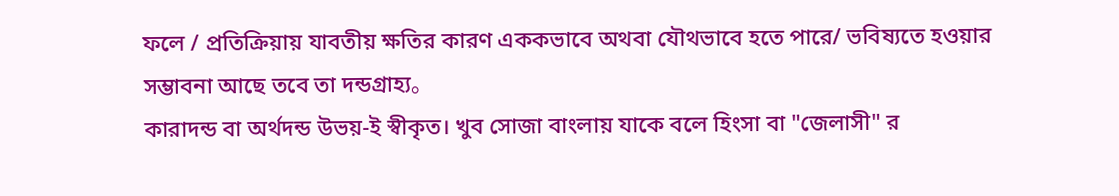ফলে / প্রতিক্রিয়ায় যাবতীয় ক্ষতির কারণ এককভাবে অথবা যৌথভাবে হতে পারে/ ভবিষ্যতে হওয়ার সম্ভাবনা আছে তবে তা দন্ডগ্রাহ্য。
কারাদন্ড বা অর্থদন্ড উভয়-ই স্বীকৃত। খুব সোজা বাংলায় যাকে বলে হিংসা বা "জেলাসী" র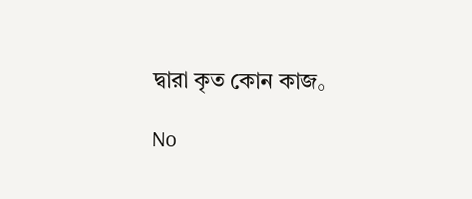দ্বারা কৃত কোন কাজ。

No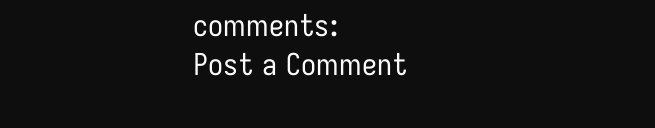comments:
Post a Comment